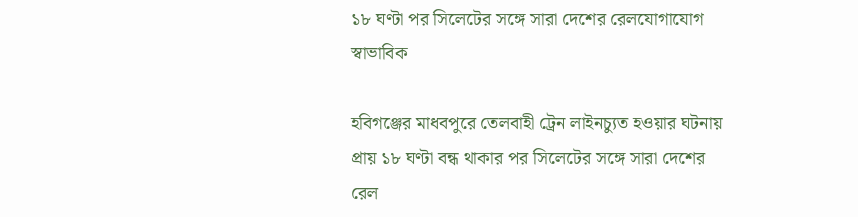১৮ ঘণ্টা পর সিলেটের সঙ্গে সারা দেশের রেলযোগাযোগ স্বাভাবিক

হবিগঞ্জের মাধবপুরে তেলবাহী ট্রেন লাইনচ্যুত হওয়ার ঘটনায় প্রায় ১৮ ঘণ্টা বন্ধ থাকার পর সিলেটের সঙ্গে সারা দেশের রেল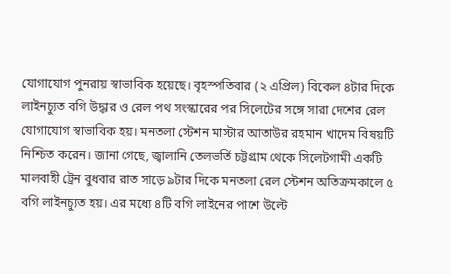যোগাযোগ পুনরায় স্বাভাবিক হয়েছে। বৃহস্পতিবার (২ এপ্রিল) বিকেল ৪টার দিকে লাইনচ্যুত বগি উদ্ধার ও রেল পথ সংস্কারের পর সিলেটের সঙ্গে সারা দেশের রেল যোগাযোগ স্বাভাবিক হয়। মনতলা স্টেশন মাস্টার আতাউর রহমান খাদেম বিষয়টি নিশ্চিত করেন। জানা গেছে, জ্বালানি তেলভর্তি চট্টগ্রাম থেকে সিলেটগামী একটি মালবাহী ট্রেন বুধবার রাত সাড়ে ৯টার দিকে মনতলা রেল স্টেশন অতিক্রমকালে ৫ বগি লাইনচ্যুত হয়। এর মধ্যে ৪টি বগি লাইনের পাশে উল্টে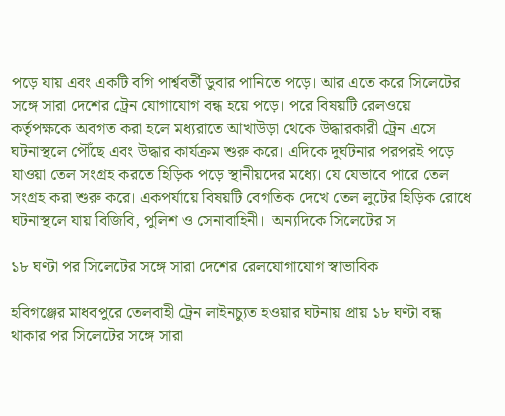পড়ে যায় এবং একটি বগি পার্শ্ববর্তী ডুবার পানিতে পড়ে। আর এতে করে সিলেটের সঙ্গে সারা দেশের ট্রেন যোগাযোগ বন্ধ হয়ে পড়ে। পরে বিষয়টি রেলওয়ে কর্তৃপক্ষকে অবগত করা হলে মধ্যরাতে আখাউড়া থেকে উদ্ধারকারী ট্রেন এসে ঘটনাস্থলে পৌঁছে এবং উদ্ধার কার্যক্রম শুরু করে। এদিকে দুর্ঘটনার পরপরই পড়ে যাওয়া তেল সংগ্রহ করতে হিড়িক পড়ে স্থানীয়দের মধ্যে। যে যেভাবে পারে তেল সংগ্রহ করা শুরু করে। একপর্যায়ে বিষয়টি বেগতিক দেখে তেল লুটের হিড়িক রোধে ঘটনাস্থলে যায় বিজিবি, পুলিশ ও সেনাবাহিনী।  অন্যদিকে সিলেটের স

১৮ ঘণ্টা পর সিলেটের সঙ্গে সারা দেশের রেলযোগাযোগ স্বাভাবিক

হবিগঞ্জের মাধবপুরে তেলবাহী ট্রেন লাইনচ্যুত হওয়ার ঘটনায় প্রায় ১৮ ঘণ্টা বন্ধ থাকার পর সিলেটের সঙ্গে সারা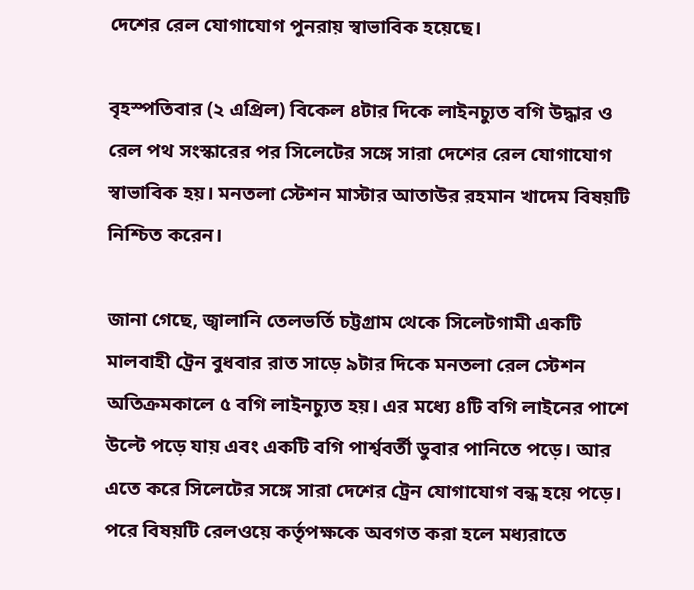দেশের রেল যোগাযোগ পুনরায় স্বাভাবিক হয়েছে।

বৃহস্পতিবার (২ এপ্রিল) বিকেল ৪টার দিকে লাইনচ্যুত বগি উদ্ধার ও রেল পথ সংস্কারের পর সিলেটের সঙ্গে সারা দেশের রেল যোগাযোগ স্বাভাবিক হয়। মনতলা স্টেশন মাস্টার আতাউর রহমান খাদেম বিষয়টি নিশ্চিত করেন।

জানা গেছে, জ্বালানি তেলভর্তি চট্টগ্রাম থেকে সিলেটগামী একটি মালবাহী ট্রেন বুধবার রাত সাড়ে ৯টার দিকে মনতলা রেল স্টেশন অতিক্রমকালে ৫ বগি লাইনচ্যুত হয়। এর মধ্যে ৪টি বগি লাইনের পাশে উল্টে পড়ে যায় এবং একটি বগি পার্শ্ববর্তী ডুবার পানিতে পড়ে। আর এতে করে সিলেটের সঙ্গে সারা দেশের ট্রেন যোগাযোগ বন্ধ হয়ে পড়ে। পরে বিষয়টি রেলওয়ে কর্তৃপক্ষকে অবগত করা হলে মধ্যরাতে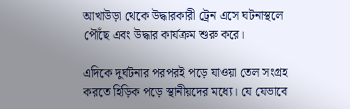আখাউড়া থেকে উদ্ধারকারী ট্রেন এসে ঘটনাস্থলে পৌঁছে এবং উদ্ধার কার্যক্রম শুরু করে।

এদিকে দুর্ঘটনার পরপরই পড়ে যাওয়া তেল সংগ্রহ করতে হিড়িক পড়ে স্থানীয়দের মধ্যে। যে যেভাবে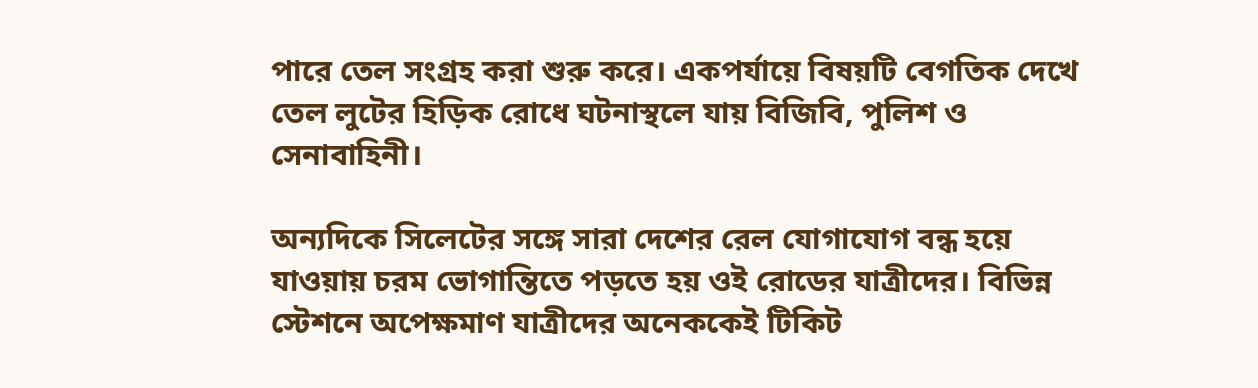পারে তেল সংগ্রহ করা শুরু করে। একপর্যায়ে বিষয়টি বেগতিক দেখে তেল লুটের হিড়িক রোধে ঘটনাস্থলে যায় বিজিবি, পুলিশ ও সেনাবাহিনী।

অন্যদিকে সিলেটের সঙ্গে সারা দেশের রেল যোগাযোগ বন্ধ হয়ে যাওয়ায় চরম ভোগান্তিতে পড়তে হয় ওই রোডের যাত্রীদের। বিভিন্ন স্টেশনে অপেক্ষমাণ যাত্রীদের অনেককেই টিকিট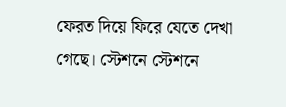ফেরত দিয়ে ফিরে যেতে দেখা গেছে। স্টেশনে স্টেশনে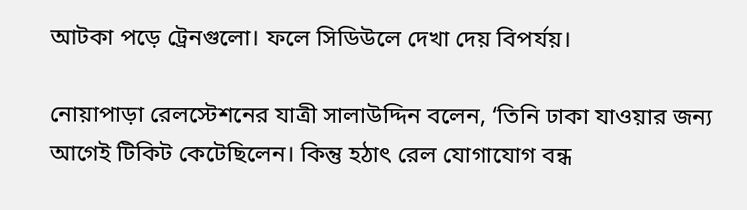আটকা পড়ে ট্রেনগুলো। ফলে সিডিউলে দেখা দেয় বিপর্যয়।

নোয়াপাড়া রেলস্টেশনের যাত্রী সালাউদ্দিন বলেন, ‘তিনি ঢাকা যাওয়ার জন্য আগেই টিকিট কেটেছিলেন। কিন্তু হঠাৎ রেল যোগাযোগ বন্ধ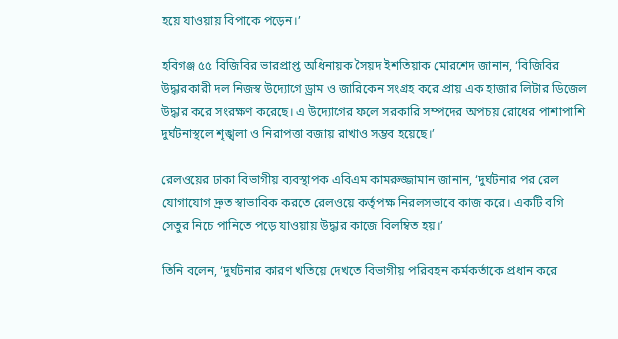হয়ে যাওয়ায় বিপাকে পড়েন।’

হবিগঞ্জ ৫৫ বিজিবির ভারপ্রাপ্ত অধিনায়ক সৈয়দ ইশতিয়াক মোরশেদ জানান, ‘বিজিবির উদ্ধারকারী দল নিজস্ব উদ্যোগে ড্রাম ও জারিকেন সংগ্রহ করে প্রায় এক হাজার লিটার ডিজেল উদ্ধার করে সংরক্ষণ করেছে। এ উদ্যোগের ফলে সরকারি সম্পদের অপচয় রোধের পাশাপাশি দুর্ঘটনাস্থলে শৃঙ্খলা ও নিরাপত্তা বজায় রাখাও সম্ভব হয়েছে।’

রেলওয়ের ঢাকা বিভাগীয় ব্যবস্থাপক এবিএম কামরুজ্জামান জানান, ‘দুর্ঘটনার পর রেল যোগাযোগ দ্রুত স্বাভাবিক করতে রেলওয়ে কর্তৃপক্ষ নিরলসভাবে কাজ করে। একটি বগি সেতুর নিচে পানিতে পড়ে যাওয়ায় উদ্ধার কাজে বিলম্বিত হয়।’

তিনি বলেন, ‘দুর্ঘটনার কারণ খতিয়ে দেখতে বিভাগীয় পরিবহন কর্মকর্তাকে প্রধান করে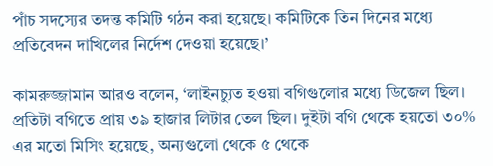পাঁচ সদস্যের তদন্ত কমিটি গঠন করা হয়েছে। কমিটিকে তিন দিনের মধ্যে প্রতিবেদন দাখিলের নির্দেশ দেওয়া হয়েছে।’

কামরুজ্জামান আরও বলেন, ‘লাইনচ্যুত হওয়া বগিগুলোর মধ্যে ডিজেল ছিল। প্রতিটা বগিতে প্রায় ৩৯ হাজার লিটার তেল ছিল। দুইটা বগি থেকে হয়তো ৩০% এর মতো মিসিং হয়েছে, অন্যগুলো থেকে ৫ থেকে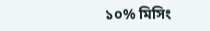১০% মিসিং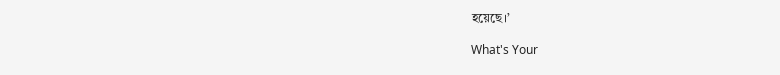হয়েছে।’

What's Your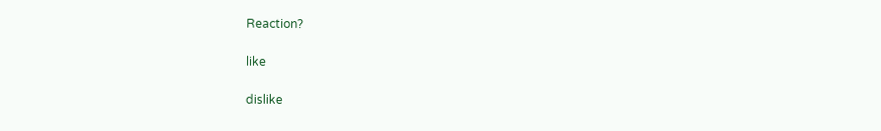Reaction?

like

dislike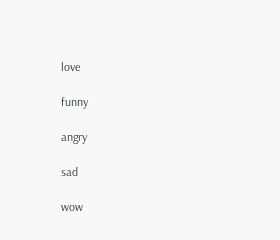love

funny

angry

sad

wow